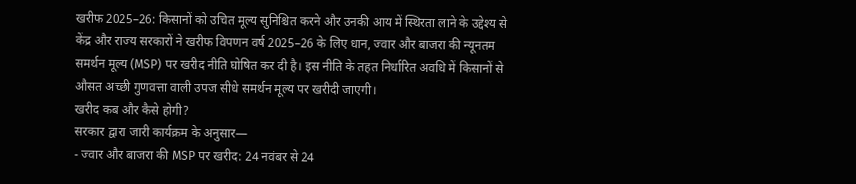खरीफ 2025–26: किसानों को उचित मूल्य सुनिश्चित करने और उनकी आय में स्थिरता लाने के उद्देश्य से केंद्र और राज्य सरकारों ने खरीफ विपणन वर्ष 2025–26 के लिए धान, ज्वार और बाजरा की न्यूनतम समर्थन मूल्य (MSP) पर खरीद नीति घोषित कर दी है। इस नीति के तहत निर्धारित अवधि में किसानों से औसत अच्छी गुणवत्ता वाली उपज सीधे समर्थन मूल्य पर खरीदी जाएगी।
खरीद कब और कैसे होगी?
सरकार द्वारा जारी कार्यक्रम के अनुसार—
- ज्वार और बाजरा की MSP पर खरीद: 24 नवंबर से 24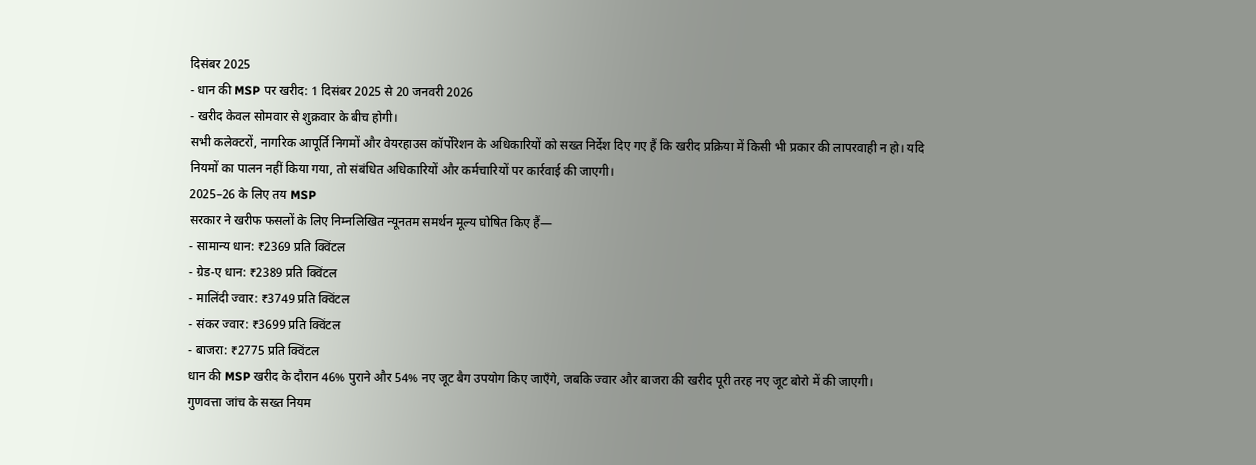दिसंबर 2025
- धान की MSP पर खरीद: 1 दिसंबर 2025 से 20 जनवरी 2026
- खरीद केवल सोमवार से शुक्रवार के बीच होगी।
सभी कलेक्टरों, नागरिक आपूर्ति निगमों और वेयरहाउस कॉर्पोरेशन के अधिकारियों को सख्त निर्देश दिए गए हैं कि खरीद प्रक्रिया में किसी भी प्रकार की लापरवाही न हो। यदि नियमों का पालन नहीं किया गया, तो संबंधित अधिकारियों और कर्मचारियों पर कार्रवाई की जाएगी।
2025–26 के लिए तय MSP
सरकार ने खरीफ फसलों के लिए निम्नलिखित न्यूनतम समर्थन मूल्य घोषित किए हैं—
- सामान्य धान: ₹2369 प्रति क्विंटल
- ग्रेड-ए धान: ₹2389 प्रति क्विंटल
- मालिंदी ज्वार: ₹3749 प्रति क्विंटल
- संकर ज्वार: ₹3699 प्रति क्विंटल
- बाजरा: ₹2775 प्रति क्विंटल
धान की MSP खरीद के दौरान 46% पुराने और 54% नए जूट बैग उपयोग किए जाएँगे, जबकि ज्वार और बाजरा की खरीद पूरी तरह नए जूट बोरो में की जाएगी।
गुणवत्ता जांच के सख्त नियम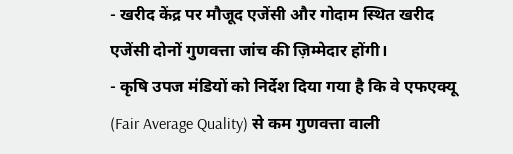- खरीद केंद्र पर मौजूद एजेंसी और गोदाम स्थित खरीद एजेंसी दोनों गुणवत्ता जांच की ज़िम्मेदार होंगी।
- कृषि उपज मंडियों को निर्देश दिया गया है कि वे एफएक्यू (Fair Average Quality) से कम गुणवत्ता वाली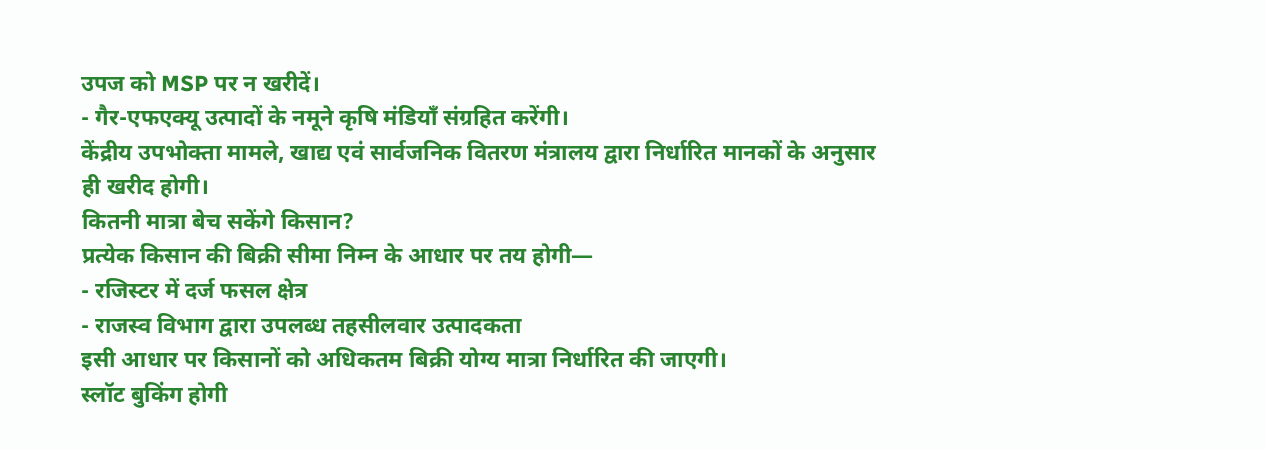उपज को MSP पर न खरीदें।
- गैर-एफएक्यू उत्पादों के नमूने कृषि मंडियाँ संग्रहित करेंगी।
केंद्रीय उपभोक्ता मामले, खाद्य एवं सार्वजनिक वितरण मंत्रालय द्वारा निर्धारित मानकों के अनुसार ही खरीद होगी।
कितनी मात्रा बेच सकेंगे किसान?
प्रत्येक किसान की बिक्री सीमा निम्न के आधार पर तय होगी—
- रजिस्टर में दर्ज फसल क्षेत्र
- राजस्व विभाग द्वारा उपलब्ध तहसीलवार उत्पादकता
इसी आधार पर किसानों को अधिकतम बिक्री योग्य मात्रा निर्धारित की जाएगी।
स्लॉट बुकिंग होगी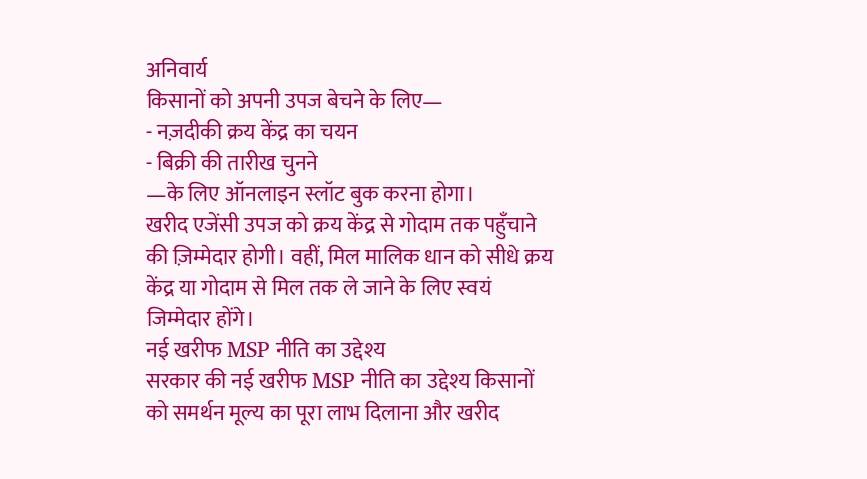अनिवार्य
किसानों को अपनी उपज बेचने के लिए—
- नज़दीकी क्रय केंद्र का चयन
- बिक्री की तारीख चुनने
—के लिए ऑनलाइन स्लॉट बुक करना होगा।
खरीद एजेंसी उपज को क्रय केंद्र से गोदाम तक पहुँचाने की ज़िम्मेदार होगी। वहीं, मिल मालिक धान को सीधे क्रय केंद्र या गोदाम से मिल तक ले जाने के लिए स्वयं जिम्मेदार होंगे।
नई खरीफ MSP नीति का उद्देश्य
सरकार की नई खरीफ MSP नीति का उद्देश्य किसानों को समर्थन मूल्य का पूरा लाभ दिलाना और खरीद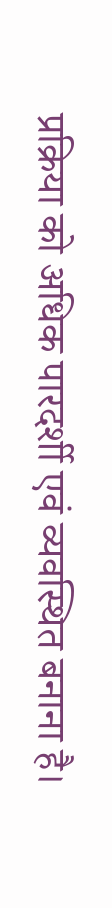प्रक्रिया को अधिक पारदर्शी एवं व्यवस्थित बनाना है।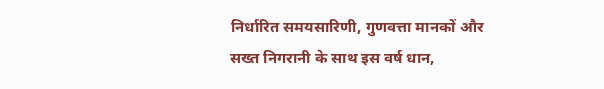निर्धारित समयसारिणी, गुणवत्ता मानकों और सख्त निगरानी के साथ इस वर्ष धान,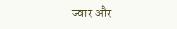ज्वार और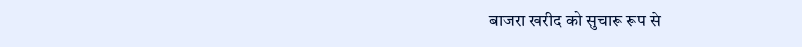बाजरा खरीद को सुचारू रूप से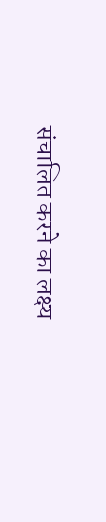संचालित करने का लक्ष्य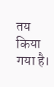तय किया गया है।